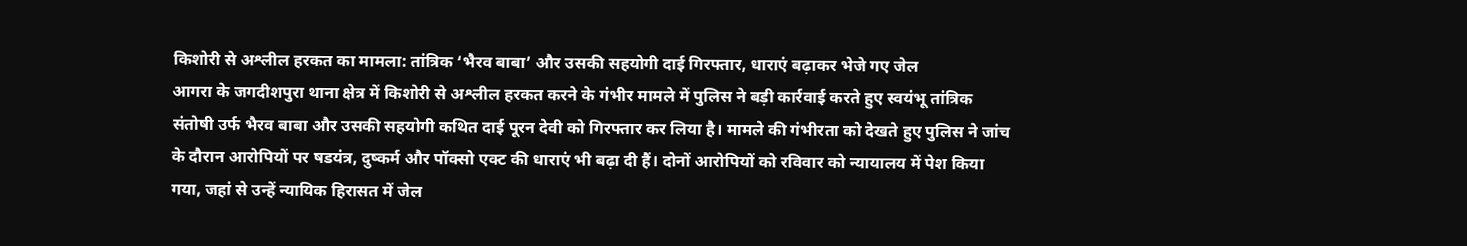किशोरी से अश्लील हरकत का मामला: तांत्रिक ‘भैरव बाबा’ और उसकी सहयोगी दाई गिरफ्तार, धाराएं बढ़ाकर भेजे गए जेल
आगरा के जगदीशपुरा थाना क्षेत्र में किशोरी से अश्लील हरकत करने के गंभीर मामले में पुलिस ने बड़ी कार्रवाई करते हुए स्वयंभू तांत्रिक संतोषी उर्फ भैरव बाबा और उसकी सहयोगी कथित दाई पूरन देवी को गिरफ्तार कर लिया है। मामले की गंभीरता को देखते हुए पुलिस ने जांच के दौरान आरोपियों पर षडयंत्र, दुष्कर्म और पॉक्सो एक्ट की धाराएं भी बढ़ा दी हैं। दोनों आरोपियों को रविवार को न्यायालय में पेश किया गया, जहां से उन्हें न्यायिक हिरासत में जेल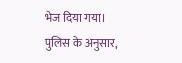भेज दिया गया।
पुलिस के अनुसार,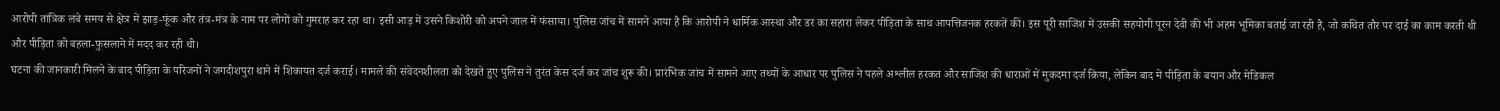आरोपी तांत्रिक लंबे समय से क्षेत्र में झाड़-फूंक और तंत्र-मंत्र के नाम पर लोगों को गुमराह कर रहा था। इसी आड़ में उसने किशोरी को अपने जाल में फंसाया। पुलिस जांच में सामने आया है कि आरोपी ने धार्मिक आस्था और डर का सहारा लेकर पीड़िता के साथ आपत्तिजनक हरकतें कीं। इस पूरी साजिश में उसकी सहयोगी पूरन देवी की भी अहम भूमिका बताई जा रही है, जो कथित तौर पर दाई का काम करती थी और पीड़िता को बहला-फुसलाने में मदद कर रही थी।
घटना की जानकारी मिलने के बाद पीड़िता के परिजनों ने जगदीशपुरा थाने में शिकायत दर्ज कराई। मामले की संवेदनशीलता को देखते हुए पुलिस ने तुरंत केस दर्ज कर जांच शुरू की। प्रारंभिक जांच में सामने आए तथ्यों के आधार पर पुलिस ने पहले अश्लील हरकत और साजिश की धाराओं में मुकदमा दर्ज किया, लेकिन बाद में पीड़िता के बयान और मेडिकल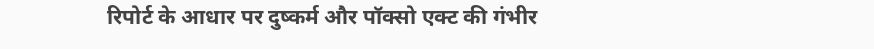रिपोर्ट के आधार पर दुष्कर्म और पॉक्सो एक्ट की गंभीर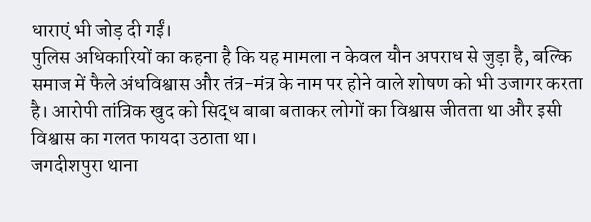धाराएं भी जोड़ दी गईं।
पुलिस अधिकारियों का कहना है कि यह मामला न केवल यौन अपराध से जुड़ा है, बल्कि समाज में फैले अंधविश्वास और तंत्र-मंत्र के नाम पर होने वाले शोषण को भी उजागर करता है। आरोपी तांत्रिक खुद को सिद्ध बाबा बताकर लोगों का विश्वास जीतता था और इसी विश्वास का गलत फायदा उठाता था।
जगदीशपुरा थाना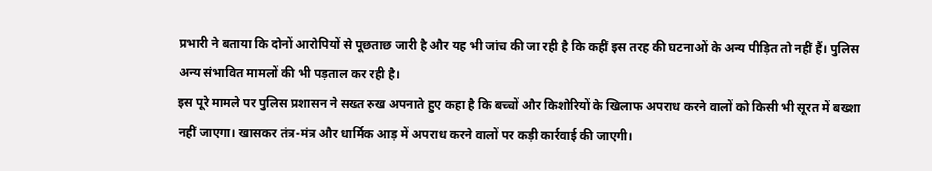प्रभारी ने बताया कि दोनों आरोपियों से पूछताछ जारी है और यह भी जांच की जा रही है कि कहीं इस तरह की घटनाओं के अन्य पीड़ित तो नहीं हैं। पुलिस अन्य संभावित मामलों की भी पड़ताल कर रही है।
इस पूरे मामले पर पुलिस प्रशासन ने सख्त रुख अपनाते हुए कहा है कि बच्चों और किशोरियों के खिलाफ अपराध करने वालों को किसी भी सूरत में बख्शा नहीं जाएगा। खासकर तंत्र-मंत्र और धार्मिक आड़ में अपराध करने वालों पर कड़ी कार्रवाई की जाएगी।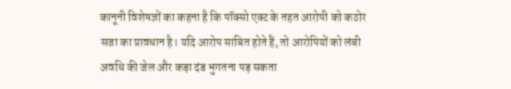कानूनी विशेषज्ञों का कहना है कि पॉक्सो एक्ट के तहत आरोपी को कठोर सजा का प्रावधान है। यदि आरोप साबित होते हैं, तो आरोपियों को लंबी अवधि की जेल और कड़ा दंड भुगतना पड़ सकता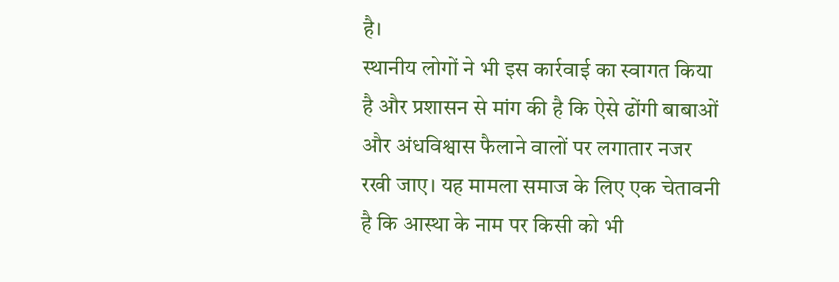है।
स्थानीय लोगों ने भी इस कार्रवाई का स्वागत किया है और प्रशासन से मांग की है कि ऐसे ढोंगी बाबाओं और अंधविश्वास फैलाने वालों पर लगातार नजर रखी जाए। यह मामला समाज के लिए एक चेतावनी है कि आस्था के नाम पर किसी को भी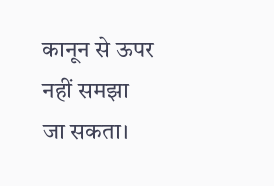कानून से ऊपर नहीं समझा जा सकता।